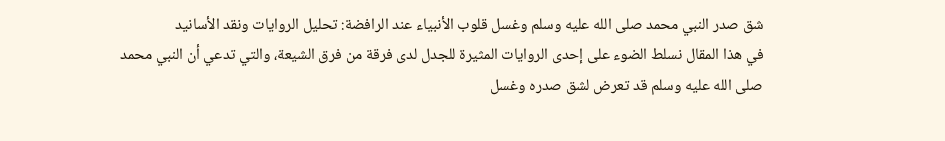شق صدر النبي محمد صلى الله عليه وسلم وغسل قلوب الأنبياء عند الرافضة: تحليل الروايات ونقد الأسانيد
في هذا المقال نسلط الضوء على إحدى الروايات المثيرة للجدل لدى فرقة من فرق الشيعة، والتي تدعي أن النبي محمد صلى الله عليه وسلم قد تعرض لشق صدره وغسل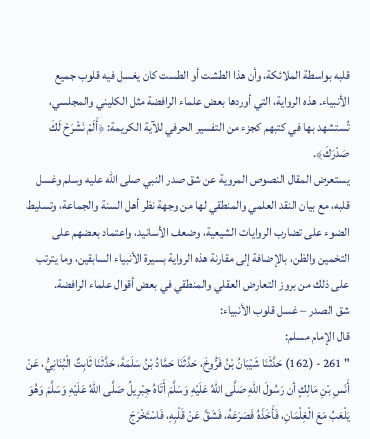قلبه بواسطة الملائكة، وأن هذا الطشت أو الطست كان يغسل فيه قلوب جميع الأنبياء. هذه الرواية، التي أوردها بعض علماء الرافضة مثل الكليني والمجلسي، تُستشهد بها في كتبهم كجزء من التفسير الحرفي للآية الكريمة: ﴿أَلَمْ نَشْرَحْ لَكَ صَدْرَكَ﴾.
يستعرض المقال النصوص المروية عن شق صدر النبي صلى الله عليه وسلم وغسل قلبه، مع بيان النقد العلمي والمنطقي لها من وجهة نظر أهل السنة والجماعة، وتسليط الضوء على تضارب الروايات الشيعية، وضعف الأسانيد، واعتماد بعضهم على التخمين والظن، بالإضافة إلى مقارنة هذه الرواية بسيرة الأنبياء السابقين، وما يترتب على ذلك من بروز التعارض العقلي والمنطقي في بعض أقوال علماء الرافضة.
شق الصدر – غسل قلوب الأنبياء:
قال الإمام مسلم:
" 261 - (162) حَدَّثَنَا شَيْبَانُ بْنُ فَرُّوخَ، حَدَّثَنَا حَمَّادُ بْنُ سَلَمَةَ، حَدَّثَنَا ثَابِتٌ الْبُنَانِيُّ، عَنْ أَنَسِ بْنِ مَالِكٍ أن رَسُولَ اللهِ صَلَّى اللهُ عَلَيْهِ وَسَلَّمَ أَتَاهُ جِبْرِيلُ صَلَّى اللهُ عَلَيْهِ وَسَلَّمَ وَهُوَ يَلْعَبُ مَعَ الْغِلْمَانِ، فَأَخَذَهُ فَصَرَعَهُ، فَشَقَّ عَنْ قَلْبِهِ، فَاسْتَخْرَجَ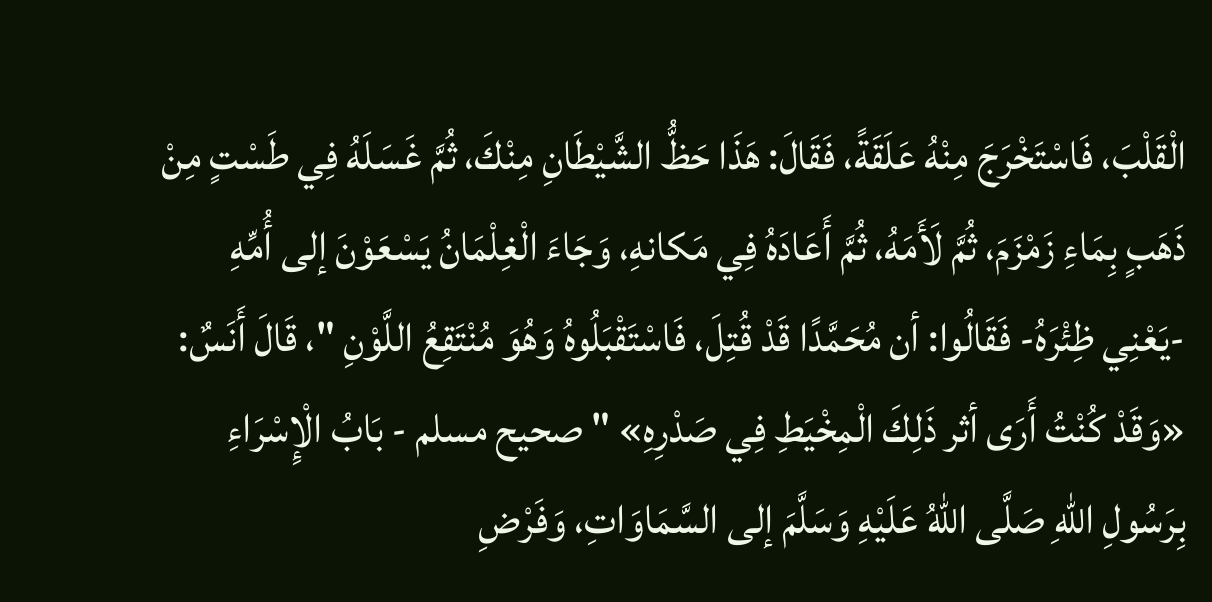الْقَلْبَ، فَاسْتَخْرَجَ مِنْهُ عَلَقَةً، فَقَالَ: هَذَا حَظُّ الشَّيْطَانِ مِنْكَ، ثُمَّ غَسَلَهُ فِي طَسْتٍ مِنْ ذَهَبٍ بِمَاءِ زَمْزَمَ، ثُمَّ لَأَمَهُ، ثُمَّ أَعَادَهُ فِي مَكانهِ، وَجَاءَ الْغِلْمَانُ يَسْعَوْنَ إلى أُمِّهِ -يَعْنِي ظِئْرَهُ- فَقَالُوا: أن مُحَمَّدًا قَدْ قُتِلَ، فَاسْتَقْبَلُوهُ وَهُوَ مُنْتَقِعُ اللَّوْنِ "، قَالَ أَنَسٌ: «وَقَدْ كُنْتُ أَرَى أثر ذَلِكَ الْمِخْيَطِ فِي صَدْرِهِ» " صحيح مسلم - بَابُ الْإِسْرَاءِ بِرَسُولِ اللهِ صَلَّى اللهُ عَلَيْهِ وَسَلَّمَ إلى السَّمَاوَاتِ، وَفَرْضِ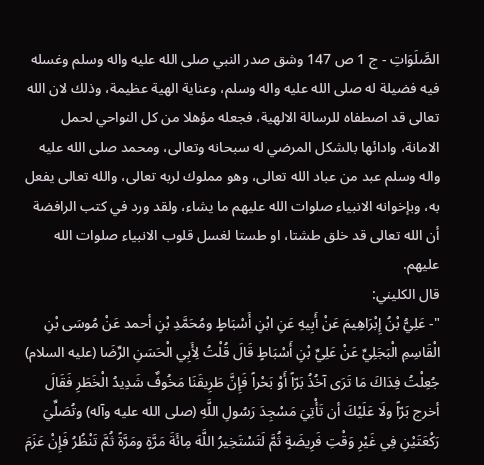الصَّلَوَاتِ - ج 1 ص 147 وشق صدر النبي صلى الله عليه واله وسلم وغسله فيه فضيلة له صلى الله عليه واله وسلم، وعناية الهية عظيمة، وذلك لان الله تعالى قد اصطفاه للرسالة الالهية، فجعله مؤهلا من كل النواحي لحمل الامانة، وادائها بالشكل المرضي له سبحانه وتعالى، ومحمد صلى الله عليه واله وسلم عبد من عباد الله تعالى، وهو مملوك لربه تعالى، والله تعالى يفعل به، وبإخوانه الانبياء صلوات الله عليهم ما يشاء، ولقد ورد في كتب الرافضة أن الله تعالى قد خلق طشتا، او طستا لغسل قلوب الانبياء صلوات الله عليهم.
قال الكليني:
"- عَلِيُّ بْنُ إِبْرَاهِيمَ عَنْ أَبِيهِ عَنِ ابْنِ أَسْبَاطٍ ومُحَمَّدِ بْنِ أحمد عَنْ مُوسَى بْنِ الْقَاسِمِ الْبَجَلِيِّ عَنْ عَلِيِّ بْنِ أَسْبَاطٍ قَالَ قُلْتُ لِأَبِي الْحَسَنِ الرِّضَا (عليه السلام) جُعِلْتُ فِدَاكَ مَا تَرَى آخُذُ بَرّاً أَوْ بَحْراً فَإِنَّ طَرِيقَنَا مَخُوفٌ شَدِيدُ الْخَطَرِ فَقَالَ أخرج بَرّاً ولَا عَلَيْكَ أن تَأْتِيَ مَسْجِدَ رَسُولِ اللَّهِ (صلى الله عليه وآله) وتُصَلِّيَ رَكْعَتَيْنِ فِي غَيْرِ وَقْتِ فَرِيضَةٍ ثُمَّ لَتَسْتَخِيرُ اللَّهَ مِائَةَ مَرَّةٍ ومَرَّةً ثُمَّ تَنْظُرُ فَإِنْ عَزَمَ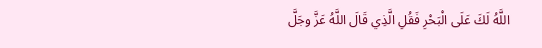اللَّهُ لَكَ عَلَى الْبَحْرِ فَقُلِ الَّذِي قَالَ اللَّهُ عَزَّ وجَلَّ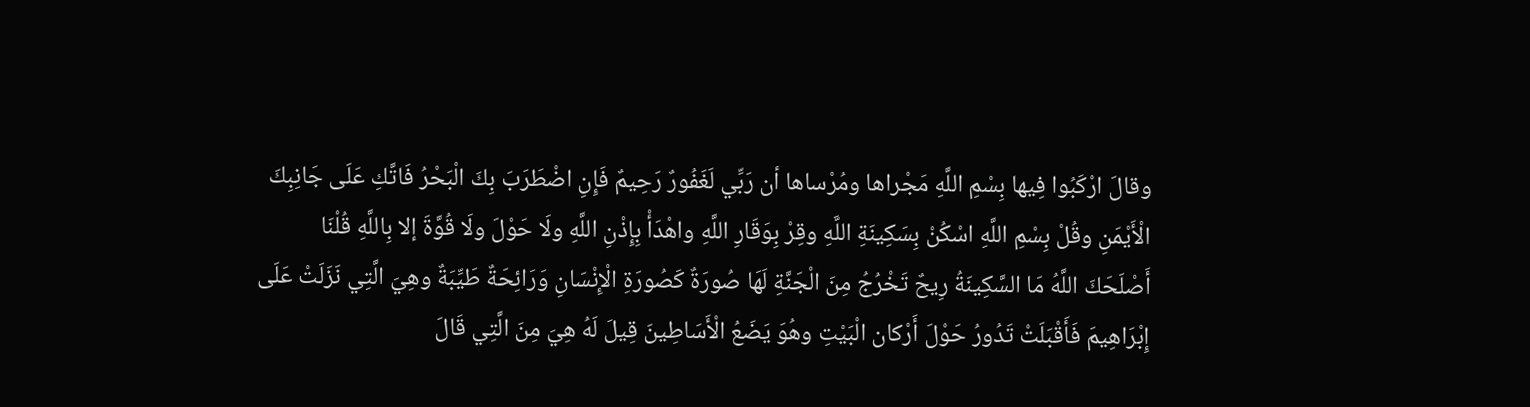وقالَ ارْكَبُوا فِيها بِسْمِ اللَّهِ مَجْراها ومُرْساها أن رَبِّي لَغَفُورٌ رَحِيمٌ فَإِنِ اضْطَرَبَ بِكَ الْبَحْرُ فَاتَّكِ عَلَى جَانِبِكَ الْأَيْمَنِ وقُلْ بِسْمِ اللَّهِ اسْكُنْ بِسَكِينَةِ اللَّهِ وقِرْ بِوَقَارِ اللَّهِ واهْدَأْ بِإِذْنِ اللَّهِ ولَا حَوْلَ ولَا قُوَّةَ إلا بِاللَّهِ قُلْنَا أَصْلَحَكَ اللَّهُ مَا السَّكِينَةُ رِيحٌ تَخْرُجُ مِنَ الْجَنَّةِ لَهَا صُورَةٌ كَصُورَةِ الْإِنْسَانِ وَرَائِحَةٌ طَيِّبَةٌ وهِيَ الَّتِي نَزَلَتْ عَلَى إِبْرَاهِيمَ فَأَقْبَلَتْ تَدُورُ حَوْلَ أَرْكان الْبَيْتِ وهُوَ يَضَعُ الْأَسَاطِينَ قِيلَ لَهُ هِيَ مِنَ الَّتِي قَالَ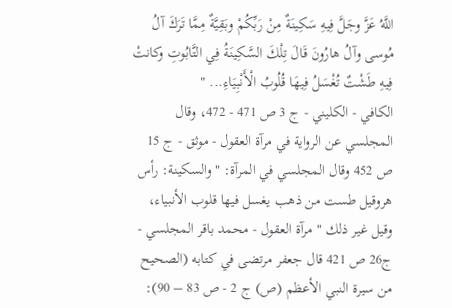اللَّهُ عَزَّ وجَلَّ فِيهِ سَكِينَةٌ مِنْ رَبِّكُمْ وبَقِيَّةٌ مِمَّا تَرَكَ آلُ مُوسى وآلُ هارُونَ قَالَ تِلْكَ السَّكِينَةُ فِي التَّابُوتِ وكانتْ فِيهِ طَشْتٌ تُغْسَلُ فِيهَا قُلُوبُ الْأَنْبِيَاءِ... "
الكافي - الكليني - ج 3 ص 471 - 472، وقال المجلسي عن الرواية في مرآة العقول - موثق - ج 15 ص 452 وقال المجلسي في المرآة: " والسكينة: رأس هروقيل طست من ذهب يغسل فيها قلوب الأنبياء، وقيل غير ذلك " مرآة العقول - محمد باقر المجلسي - ج26 ص 421 قال جعفر مرتضى في كتابه (الصحيح من سيرة النبي الأعظم (ص) ج 2 - ص 83 – 90):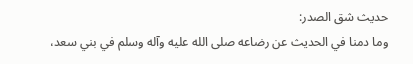حديث شق الصدر:
وما دمنا في الحديث عن رضاعه صلى الله عليه وآله وسلم في بني سعد،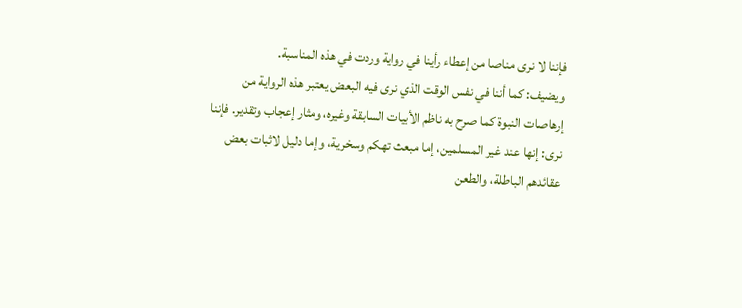فإننا لا نرى مناصا من إعطاء رأينا في رواية وردت في هذه المناسبة.
ويضيف: كما أننا في نفس الوقت الذي نرى فيه البعض يعتبر هذه الرواية من إرهاصات النبوة كما صرح به ناظم الأبيات السابقة وغيره، ومثار إعجاب وتقدير. فإننا نرى: إنها عند غير المسلمين، إما مبعث تهكم وسخرية، وإما دليل لاثبات بعض عقائدهم الباطلة، والطعن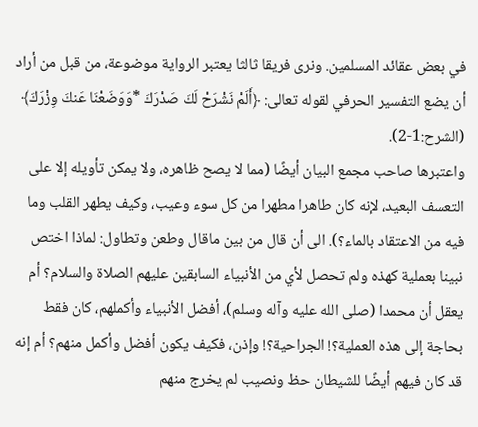في بعض عقائد المسلمين. ونرى فريقا ثالثا يعتبر الرواية موضوعة، من قبل من أراد أن يضع التفسير الحرفي لقوله تعالى: ﴿أَلَمْ نَشْرَحْ لَكَ صَدْرَكَ *وَوَضَعْنَا عَنكَ وِزْرَكَ﴾ (الشرح:1-2).
واعتبرها صاحب مجمع البيان أيضًا (مما لا يصح ظاهره، ولا يمكن تأويله إلا على التعسف البعيد، لإنه كان طاهرا مطهرا من كل سوء وعيب، وكيف يطهر القلب وما فيه من الاعتقاد بالماء؟). الى أن قال من بين ماقال وطعن وتطاول: لماذا اختص نبينا بعملية كهذه ولم تحصل لأي من الأنبياء السابقين عليهم الصلاة والسلام؟ أم يعقل أن محمدا (صلى الله عليه وآله وسلم)، أفضل الأنبياء وأكملهم، كان فقط بحاجة إلى هذه العملية؟! الجراحية؟! وإذن، فكيف يكون أفضل وأكمل منهم؟ أم إنه قد كان فيهم أيضًا للشيطان حظ ونصيب لم يخرج منهم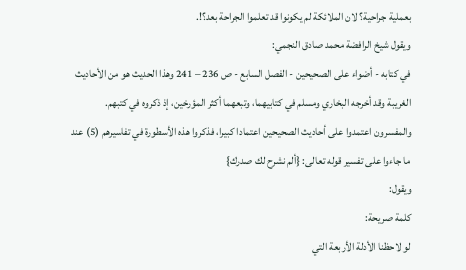بعملية جراحية؟ لان الملائكة لم يكونوا قد تعلموا الجراحة بعد؟!.
ويقول شيخ الرافضة محمد صادق النجمي:
في كتابه - أضواء على الصحيحين - الفصل السابع - ص 236 – 241 وهذا الحديث هو من الأحاديث الغريبة وقد أخرجه البخاري ومسلم في كتابيهما، وتبعهما أكثر المؤرخين، إذ ذكروه في كتبهم.
والمفسرون اعتمدوا على أحاديث الصحيحين اعتمادا كبيرا، فذكروا هذه الأسطورة في تفاسيرهم (5) عند ما جاءوا على تفسير قوله تعالى: {ألم نشرح لك صدرك}
ويقول:
كلمة صريحة:
لو لاحظنا الأدلة الأربعة التي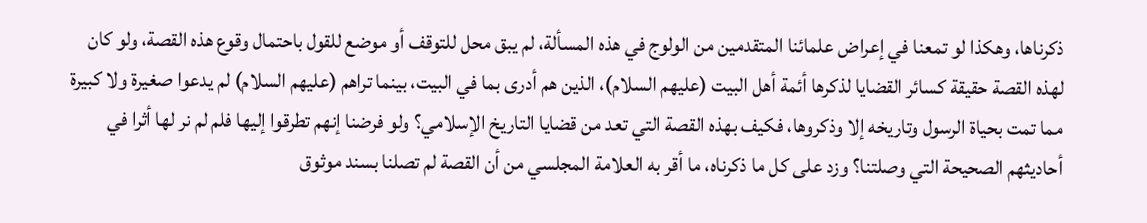ذكرناها، وهكذا لو تمعنا في إعراض علمائنا المتقدمين من الولوج في هذه المسألة، لم يبق محل للتوقف أو موضع للقول باحتمال وقوع هذه القصة، ولو كان لهذه القصة حقيقة كسائر القضايا لذكرها أئمة أهل البيت (عليهم السلام)، الذين هم أدرى بما في البيت، بينما تراهم (عليهم السلام) لم يدعوا صغيرة ولا كبيرة مما تمت بحياة الرسول وتاريخه إلا وذكروها، فكيف بهذه القصة التي تعد من قضايا التاريخ الإسلامي؟ ولو فرضنا إنهم تطرقوا إليها فلم لم نر لها أثرا في أحاديثهم الصحيحة التي وصلتنا؟ وزد على كل ما ذكرناه، ما أقر به العلامة المجلسي من أن القصة لم تصلنا بسند موثوق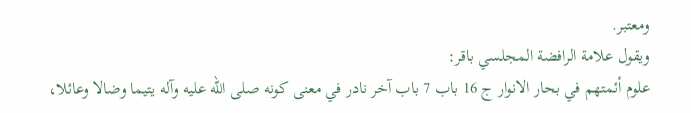ومعتبر.
ويقول علامة الرافضة المجلسي باقر:
علوم أئمتهم في بحار الانوار ج 16 باب 7 باب آخر نادر في معنى كونه صلى الله عليه وآله يتيما وضالا وعائلا،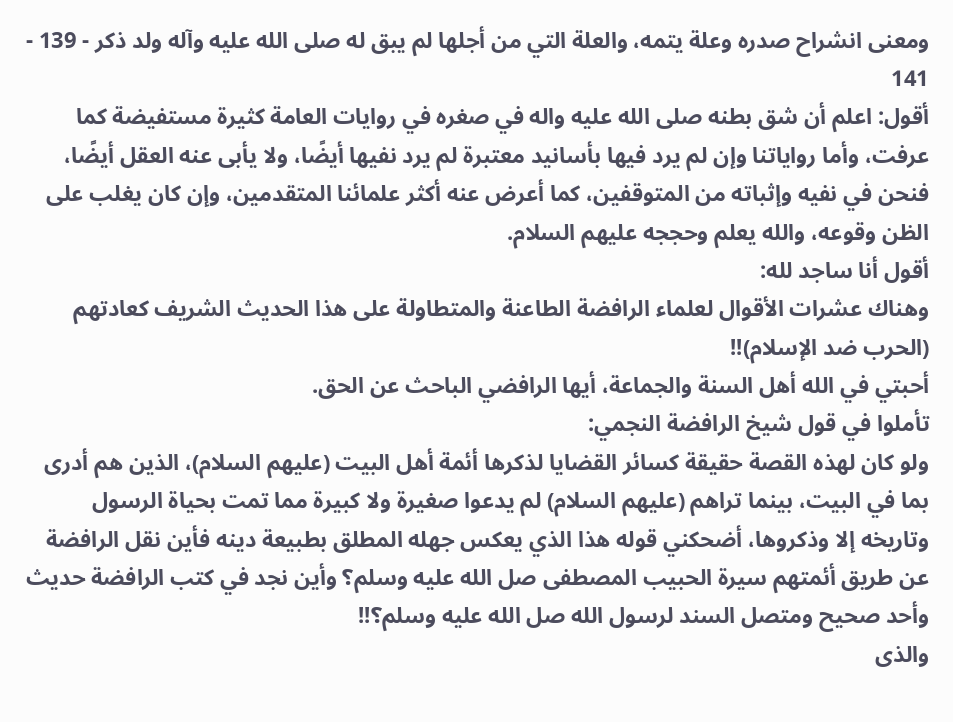ومعنى انشراح صدره وعلة يتمه، والعلة التي من أجلها لم يبق له صلى الله عليه وآله ولد ذكر - 139 - 141
أقول: اعلم أن شق بطنه صلى الله عليه واله في صغره في روايات العامة كثيرة مستفيضة كما عرفت، وأما رواياتنا وإن لم يرد فيها بأسانيد معتبرة لم يرد نفيها أيضًا، ولا يأبى عنه العقل أيضًا، فنحن في نفيه وإثباته من المتوقفين، كما أعرض عنه أكثر علمائنا المتقدمين، وإن كان يغلب على الظن وقوعه، والله يعلم وحججه عليهم السلام.
أقول أنا ساجد لله:
وهناك عشرات الأقوال لعلماء الرافضة الطاعنة والمتطاولة على هذا الحديث الشريف كعادتهم (الحرب ضد الإسلام)!!
أحبتي في الله أهل السنة والجماعة، أيها الرافضي الباحث عن الحق.
تأملوا في قول شيخ الرافضة النجمي:
ولو كان لهذه القصة حقيقة كسائر القضايا لذكرها أئمة أهل البيت (عليهم السلام)، الذين هم أدرى بما في البيت، بينما تراهم (عليهم السلام) لم يدعوا صغيرة ولا كبيرة مما تمت بحياة الرسول وتاريخه إلا وذكروها، أضحكني قوله هذا الذي يعكس جهله المطلق بطبيعة دينه فأين نقل الرافضة عن طريق أئمتهم سيرة الحبيب المصطفى صل الله عليه وسلم؟ وأين نجد في كتب الرافضة حديث وأحد صحيح ومتصل السند لرسول الله صل الله عليه وسلم؟!!
والذى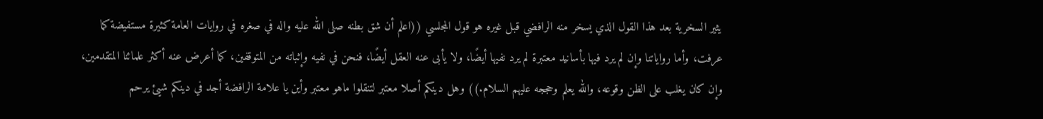يثير السخرية بعد هذا القول الذي يسخر منه الرافضي قبل غيره هو قول المجلسي ((اعلم أن شق بطنه صلى الله عليه واله في صغره في روايات العامة كثيرة مستفيضة كما عرفت، وأما رواياتنا وإن لم يرد فيها بأسانيد معتبرة لم يرد نفيها أيضًا، ولا يأبى عنه العقل أيضًا، فنحن في نفيه وإثباته من المتوقفين، كما أعرض عنه أكثر علمائنا المتقدمين، وإن كان يغلب على الظن وقوعه، والله يعلم وحججه عليهم السلام.)) وهل دينكم أصلا معتبر لتنقلوا ماهو معتبر وأين يا علامة الرافضة أجد في دينكم شيئ يرحم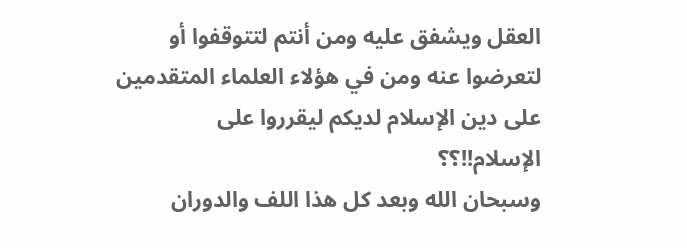العقل ويشفق عليه ومن أنتم لتتوقفوا أو لتعرضوا عنه ومن في هؤلاء العلماء المتقدمين على دين الإسلام لديكم ليقرروا على الإسلام!!؟؟
وسبحان الله وبعد كل هذا اللف والدوران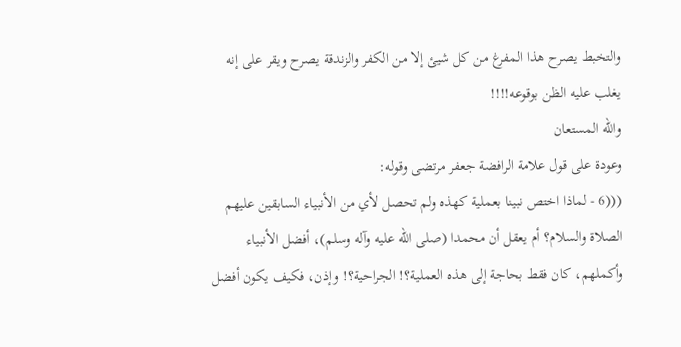والتخبط يصرح هذا المفرغ من كل شيئ إلا من الكفر والزندقة يصرح ويقر على إنه يغلب عليه الظن بوقوعه!!!!
والله المستعان
وعودة على قول علامة الرافضة جعفر مرتضى وقوله:
(((6 - لماذا اختص نبينا بعملية كهذه ولم تحصل لأي من الأنبياء السابقين عليهم الصلاة والسلام؟ أم يعقل أن محمدا (صلى الله عليه وآله وسلم)، أفضل الأنبياء وأكملهم، كان فقط بحاجة إلى هذه العملية؟! الجراحية؟! وإذن، فكيف يكون أفضل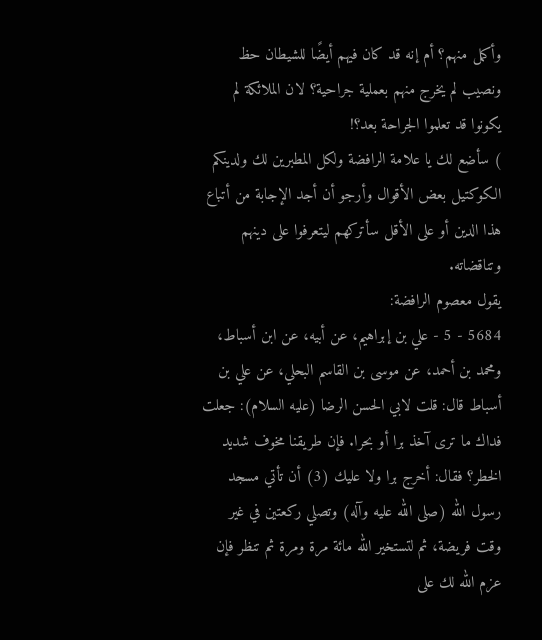وأكمل منهم؟ أم إنه قد كان فيهم أيضًا للشيطان حظ ونصيب لم يخرج منهم بعملية جراحية؟ لان الملائكة لم يكونوا قد تعلموا الجراحة بعد؟!
) سأضع لك يا علامة الرافضة ولكل المطبرين لك ولدينكم الكوكتيل بعض الأقوال وأرجو أن أجد الإجابة من أتباع هذا الدين أو على الأقل سأتركهم ليتعرفوا على دينهم وتناقضاته.
يقول معصوم الرافضة:
5684 - 5 - علي بن إبراهيم، عن أبيه، عن ابن أسباط، ومحمد بن أحمد، عن موسى بن القاسم البحلي، عن علي بن أسباط قال: قلت لابي الحسن الرضا (عليه السلام): جعلت فداك ما ترى آخذ برا أو بحرا. فإن طريقنا مخوف شديد الخطر؟ فقال: أخرج برا ولا عليك (3) أن تأتي مسجد رسول الله (صلى الله عليه وآله) وتصلي ركعتين في غير وقت فريضة، ثم لتستخير الله مائة مرة ومرة ثم تنظر فإن عزم الله لك على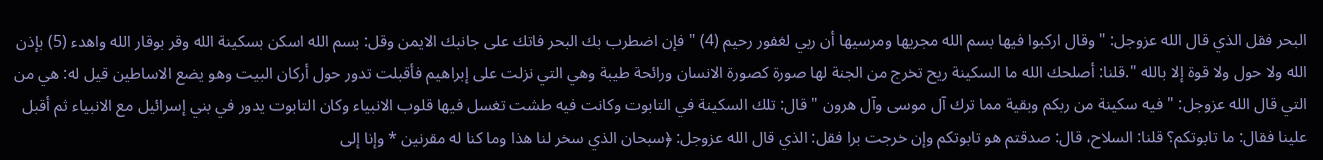البحر فقل الذي قال الله عزوجل: " وقال اركبوا فيها بسم الله مجريها ومرسيها أن ربي لغفور رحيم (4) " فإن اضطرب بك البحر فاتك على جانبك الايمن وقل: بسم الله اسكن بسكينة الله وقر بوقار الله واهدء (5) بإذن الله ولا حول ولا قوة إلا بالله ".قلنا: أصلحك الله ما السكينة ريح تخرج من الجنة لها صورة كصورة الانسان ورائحة طيبة وهي التي نزلت على إبراهيم فأقبلت تدور حول أركان البيت وهو يضع الاساطين قيل له: هي من التي قال الله عزوجل: " فيه سكينة من ربكم وبقية مما ترك آل موسى وآل هرون " قال: تلك السكينة في التابوت وكانت فيه طشت تغسل فيها قلوب الانبياء وكان التابوت يدور في بني إسرائيل مع الانبياء ثم أقبل علينا فقال: ما تابوتكم؟ قلنا: السلاح، قال: صدقتم هو تابوتكم وإن خرجت برا فقل: الذي قال الله عزوجل: ﴿سبحان الذي سخر لنا هذا وما كنا له مقرنين * وإنا إلى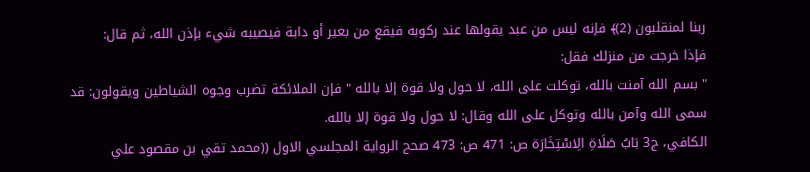ربنا لمنقلبون (2)﴾ فإنه ليس من عبد يقولها عند ركوبه فيقع من بعير أو دابة فيصيبه شيء بإذن الله، ثم قال:
فإذا خرجت من منزلك فقل:
" بسم الله آمنت بالله، توكلت على الله، لا حول ولا قوة إلا بالله " فإن الملائكة تضرب وجوه الشياطين ويقولون: قد سمى الله وآمن بالله وتوكل على الله وقال: لا حول ولا قوة إلا بالله.
الكافي، ج3 بَابُ صَلَاةِ الِاسْتِخَارَة ص: 471 ص: 473 صحح الرواية المجلسي الاول ((محمد تقي بن مقصود علي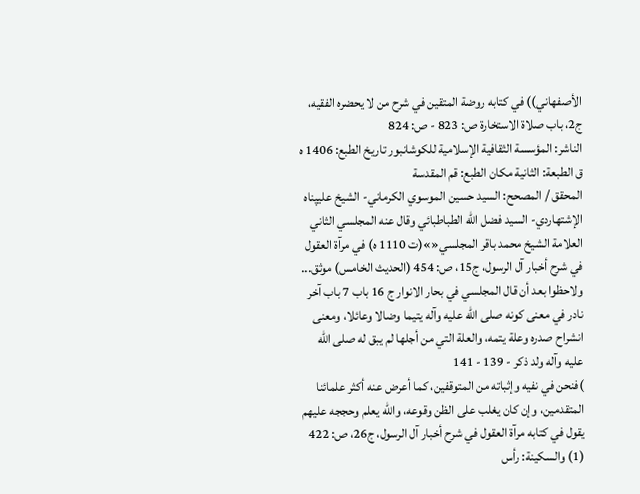الأصفهاني)) في كتابه روضة المتقين في شرح من لا يحضره الفقيه، ج2، باب صلاة الاستخارة ص: 823 - ص: 824
الناشر: المؤسسة الثقافية الإسلامية للكوشانبور تاريخ الطبع: 1406 ه ق الطبعة: الثانية مكان الطبع: قم المقدسة
المحقق / المصحح: السيد حسين الموسوي الكرماني- الشيخ عليپناه الإشتهاردي- السيد فضل الله الطباطبائي وقال عنه المجلسي الثاني العلامة الشيخ محمد باقر المجلسي«»(ت 1110 ه) في مرآة العقول في شرح أخبار آل الرسول، ج15، ص: 454 (الحديث الخامس) موثق...
ولاحظوا بعد أن قال المجلسي في بحار الانوار ج 16 باب 7 باب آخر نادر في معنى كونه صلى الله عليه وآله يتيما وضالا وعائلا، ومعنى انشراح صدره وعلة يتمه، والعلة التي من أجلها لم يبق له صلى الله عليه وآله ولد ذكر - 139 - 141
)فنحن في نفيه وإثباته من المتوقفين، كما أعرض عنه أكثر علمائنا المتقدمين، وإن كان يغلب على الظن وقوعه، والله يعلم وحججه عليهم
يقول في كتابه مرآة العقول في شرح أخبار آل الرسول، ج26، ص: 422
(1) والسكينة: رأس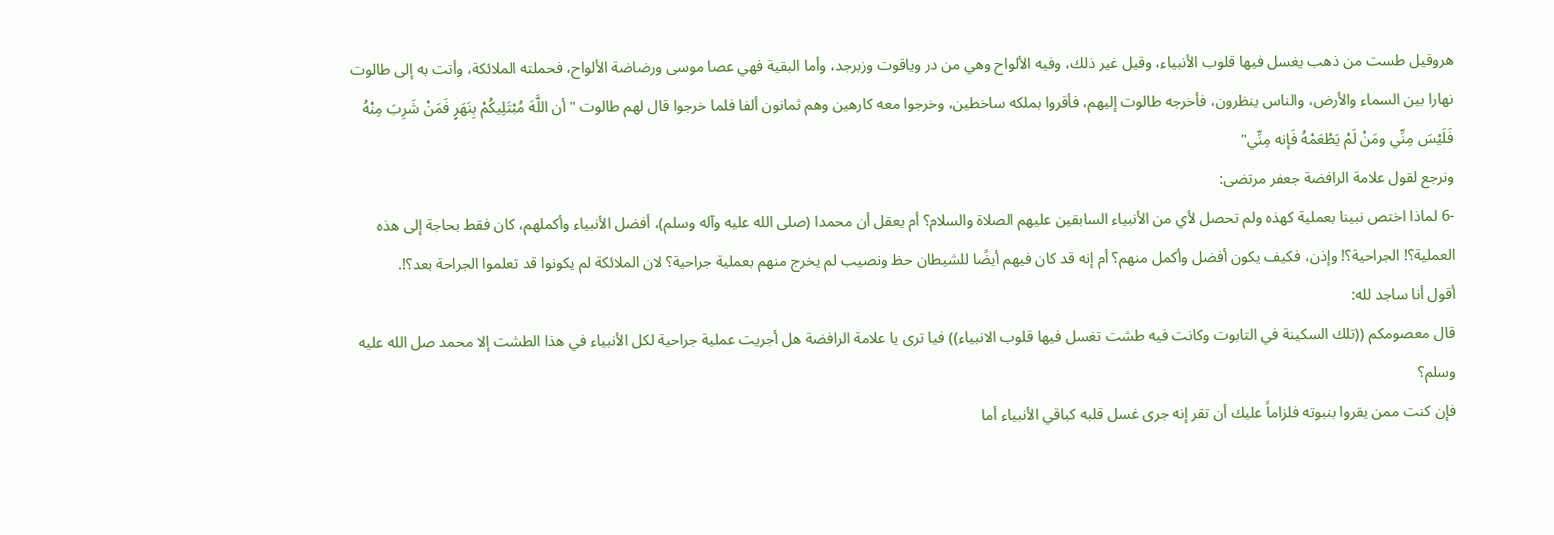هروقيل طست من ذهب يغسل فيها قلوب الأنبياء، وقيل غير ذلك، وفيه الألواح وهي من در وياقوت وزبرجد، وأما البقية فهي عصا موسى ورضاضة الألواح، فحملته الملائكة، وأتت به إلى طالوت نهارا بين السماء والأرض، والناس ينظرون، فأخرجه طالوت إليهم، فأقروا بملكه ساخطين، وخرجوا معه كارهين وهم ثمانون ألفا فلما خرجوا قال لهم طالوت " أن اللَّهَ مُبْتَلِيكُمْ بِنَهَرٍ فَمَنْ شَرِبَ مِنْهُ فَلَيْسَ مِنِّي ومَنْ لَمْ يَطْعَمْهُ فَإنه مِنِّي"
ونرجع لقول علامة الرافضة جعفر مرتضى:
-6 لماذا اختص نبينا بعملية كهذه ولم تحصل لأي من الأنبياء السابقين عليهم الصلاة والسلام؟ أم يعقل أن محمدا (صلى الله عليه وآله وسلم)، أفضل الأنبياء وأكملهم، كان فقط بحاجة إلى هذه العملية؟! الجراحية؟! وإذن، فكيف يكون أفضل وأكمل منهم؟ أم إنه قد كان فيهم أيضًا للشيطان حظ ونصيب لم يخرج منهم بعملية جراحية؟ لان الملائكة لم يكونوا قد تعلموا الجراحة بعد؟!.
أقول أنا ساجد لله:
قال معصومكم ((تلك السكينة في التابوت وكانت فيه طشت تغسل فيها قلوب الانبياء)) فيا ترى يا علامة الرافضة هل أجريت عملية جراحية لكل الأنبياء في هذا الطشت إلا محمد صل الله عليه وسلم؟
فإن كنت ممن يقروا بنبوته فلزاماً عليك أن تقر إنه جرى غسل قلبه كباقي الأنبياء أما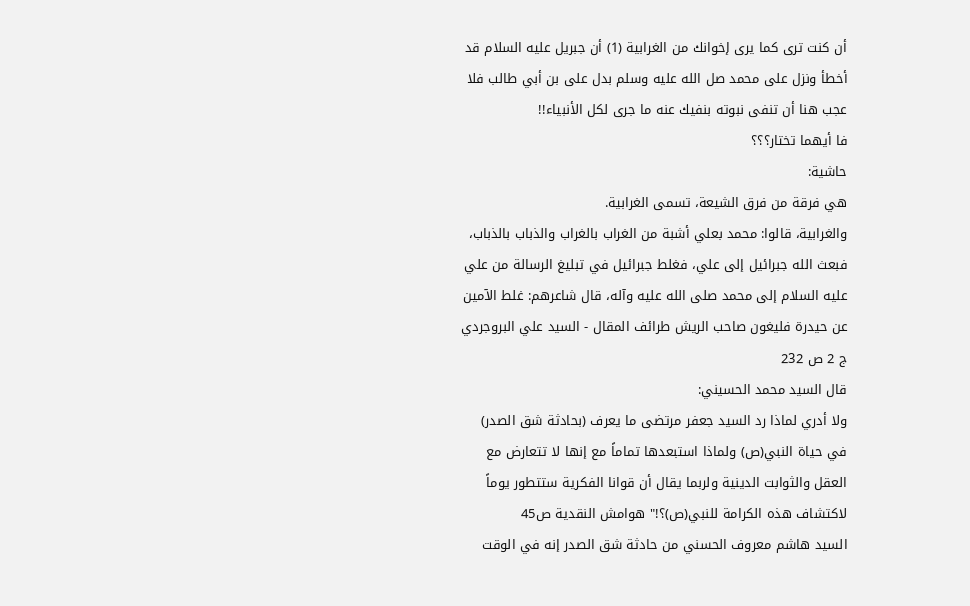أن كنت ترى كما يرى إخوانك من الغرابية (1) أن جبريل عليه السلام قد أخطأ ونزل على محمد صل الله عليه وسلم بدل على بن أبي طالب فلا عجب هنا أن تنفى نبوته بنفيك عنه ما جرى لكل الأنبياء!!
فا أيهما تختار؟؟؟
حاشية:
هي فرقة من فرق الشيعة، تسمى الغرابية.
والغرابية، قالوا: محمد بعلي أشبة من الغراب بالغراب والذباب بالذباب، فبعث الله جبرائيل إلى علي، فغلط جبرائيل في تبليغ الرسالة من علي عليه السلام إلى محمد صلى الله عليه وآله، قال شاعرهم: غلط الآمين عن حيدرة فليغون صاحب الريش طرائف المقال - السيد علي البروجردي ج 2 ص 232
قال السيد محمد الحسيني:
ولا أدري لماذا رد السيد جعفر مرتضى ما يعرف (بحادثة شق الصدر) في حياة النبي(ص) ولماذا استبعدها تماماً مع إنها لا تتعارض مع العقل والثوابت الدينية ولربما يقال أن قوانا الفكرية ستتطور يوماً لاكتشاف هذه الكرامة للنبي(ص)؟!" هوامش النقدية ص45
السيد هاشم معروف الحسني من حادثة شق الصدر إنه في الوقت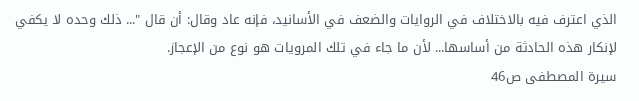الذي اعترف فيه بالاختلاف في الروايات والضعف في الأسانيد، فإنه عاد وقال: أن قال "... ذلك وحده لا يكفي لإنكار هذه الحادثة من أساسها... لأن ما جاء في تلك المرويات هو نوع من الإعجاز.
سيرة المصطفى ص46